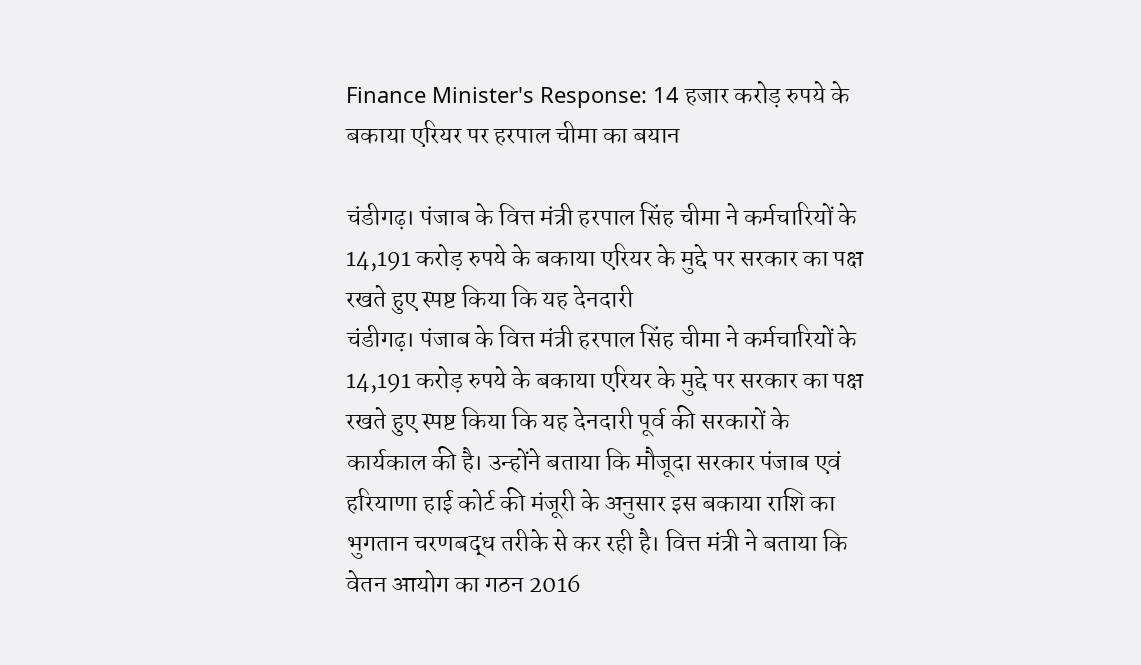Finance Minister's Response: 14 हजार करोड़ रुपये के बकाया एरियर पर हरपाल चीमा का बयान

चंडीगढ़। पंजाब के वित्त मंत्री हरपाल सिंह चीमा ने कर्मचारियों के 14,191 करोड़ रुपये के बकाया एरियर के मुद्दे पर सरकार का पक्ष रखते हुए स्पष्ट किया कि यह देनदारी
चंडीगढ़। पंजाब के वित्त मंत्री हरपाल सिंह चीमा ने कर्मचारियों के 14,191 करोड़ रुपये के बकाया एरियर के मुद्दे पर सरकार का पक्ष रखते हुए स्पष्ट किया कि यह देनदारी पूर्व की सरकारों के कार्यकाल की है। उन्होंने बताया कि मौजूदा सरकार पंजाब एवं हरियाणा हाई कोर्ट की मंजूरी के अनुसार इस बकाया राशि का भुगतान चरणबद्ध तरीके से कर रही है। वित्त मंत्री ने बताया कि वेतन आयोग का गठन 2016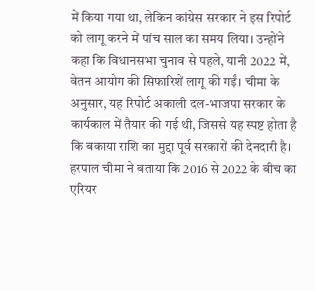में किया गया था, लेकिन कांग्रेस सरकार ने इस रिपोर्ट को लागू करने में पांच साल का समय लिया। उन्होंने कहा कि विधानसभा चुनाव से पहले, यानी 2022 में, वेतन आयोग की सिफारिशें लागू की गईं। चीमा के अनुसार, यह रिपोर्ट अकाली दल-भाजपा सरकार के कार्यकाल में तैयार की गई थी, जिससे यह स्पष्ट होता है कि बकाया राशि का मुद्दा पूर्व सरकारों की देनदारी है।
हरपाल चीमा ने बताया कि 2016 से 2022 के बीच का एरियर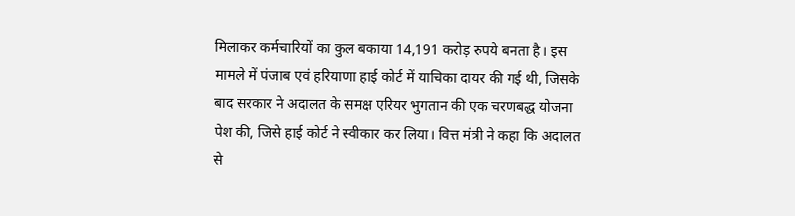मिलाकर कर्मचारियों का कुल बकाया 14,191 करोड़ रुपये बनता है। इस मामले में पंजाब एवं हरियाणा हाई कोर्ट में याचिका दायर की गई थी, जिसके बाद सरकार ने अदालत के समक्ष एरियर भुगतान की एक चरणबद्ध योजना पेश की, जिसे हाई कोर्ट ने स्वीकार कर लिया। वित्त मंत्री ने कहा कि अदालत से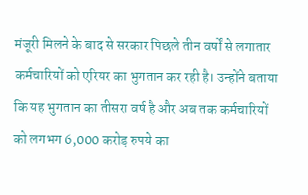मंजूरी मिलने के बाद से सरकार पिछले तीन वर्षों से लगातार कर्मचारियों को एरियर का भुगतान कर रही है। उन्होंने बताया कि यह भुगतान का तीसरा वर्ष है और अब तक कर्मचारियों को लगभग 6,000 करोड़ रुपये का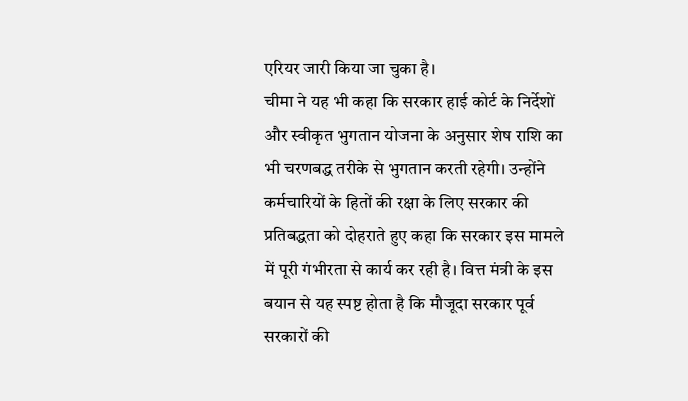एरियर जारी किया जा चुका है।
चीमा ने यह भी कहा कि सरकार हाई कोर्ट के निर्देशों और स्वीकृत भुगतान योजना के अनुसार शेष राशि का भी चरणबद्ध तरीके से भुगतान करती रहेगी। उन्होंने कर्मचारियों के हितों की रक्षा के लिए सरकार की प्रतिबद्धता को दोहराते हुए कहा कि सरकार इस मामले में पूरी गंभीरता से कार्य कर रही है। वित्त मंत्री के इस बयान से यह स्पष्ट होता है कि मौजूदा सरकार पूर्व सरकारों की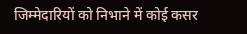जिम्मेदारियों को निभाने में कोई कसर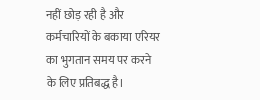नहीं छोड़ रही है और कर्मचारियों के बकाया एरियर का भुगतान समय पर करने के लिए प्रतिबद्ध है।